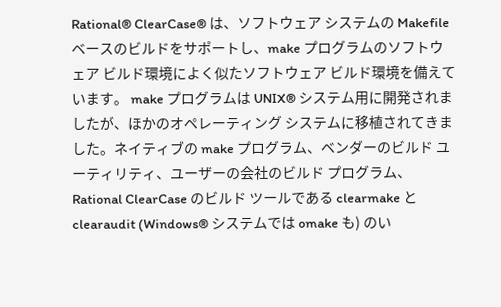Rational® ClearCase® は、ソフトウェア システムの Makefile ベースのビルドをサポートし、make プログラムのソフトウェア ビルド環境によく似たソフトウェア ビルド環境を備えています。 make プログラムは UNIX® システム用に開発されましたが、ほかのオペレーティング システムに移植されてきました。ネイティブの make プログラム、ベンダーのビルド ユーティリティ、ユーザーの会社のビルド プログラム、Rational ClearCase のビルド ツールである clearmake と clearaudit (Windows® システムでは omake も) のい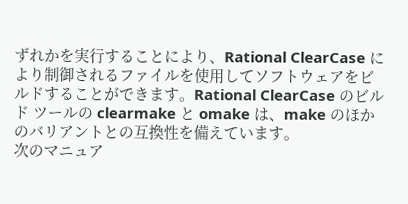ずれかを実行することにより、Rational ClearCase により制御されるファイルを使用してソフトウェアをビルドすることができます。Rational ClearCase のビルド ツールの clearmake と omake は、make のほかのバリアントとの互換性を備えています。
次のマニュア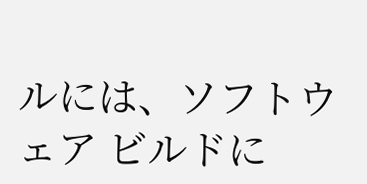ルには、ソフトウェア ビルドに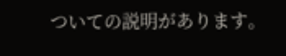ついての説明があります。